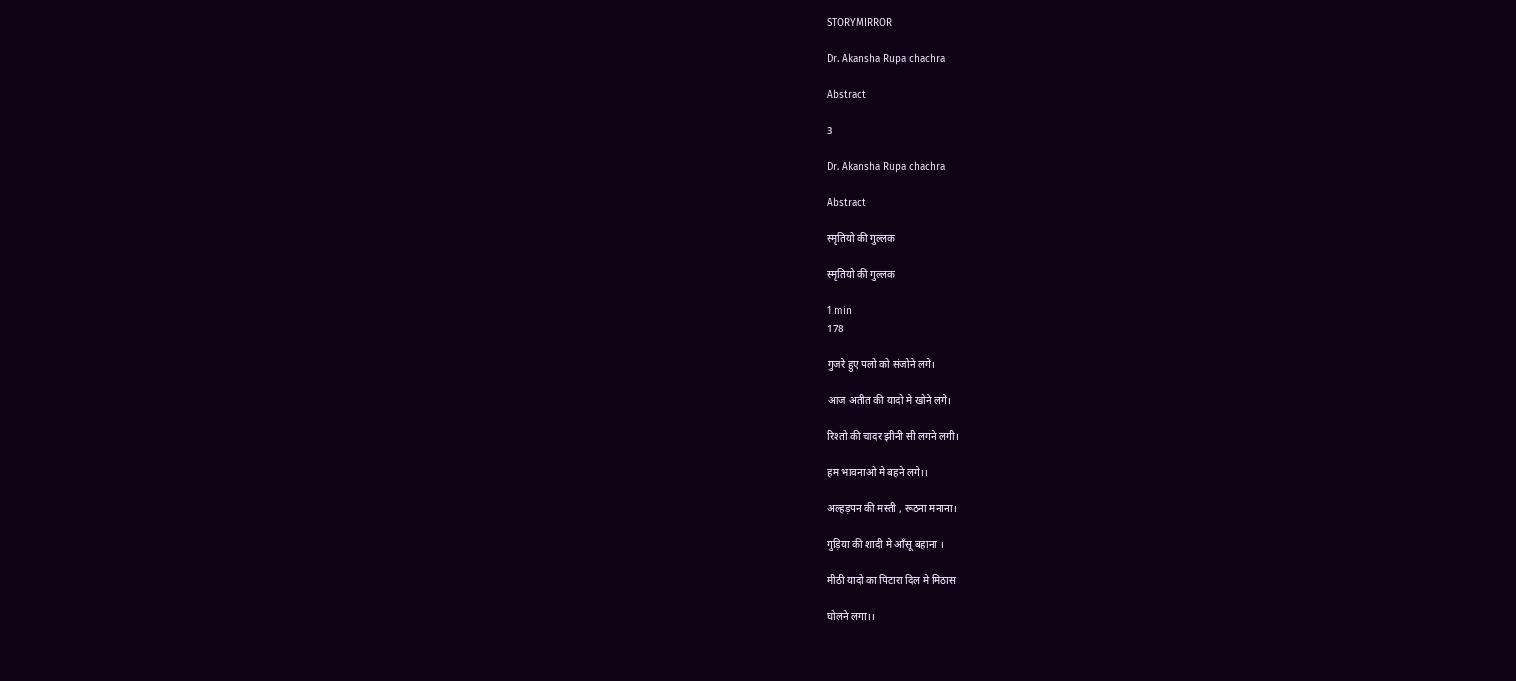STORYMIRROR

Dr. Akansha Rupa chachra

Abstract

3

Dr. Akansha Rupa chachra

Abstract

स्मृतियो की गुल्लक

स्मृतियो की गुल्लक

1 min
178

गुजरे हुए पलो को संजोने लगे।

आज अतीत की यादो मे खोने लगे।

रिश्तो की चादर झीनी सी लगने लगी।

हम भावनाओ मे बहने लगे।।

अल्हड़पन की मस्ती , रूठना मनाना।

गुड़िया की शादी मे आँसू बहाना ।

मीठी यादो का पिटारा दिल मे मिठास

घोलने लगा।।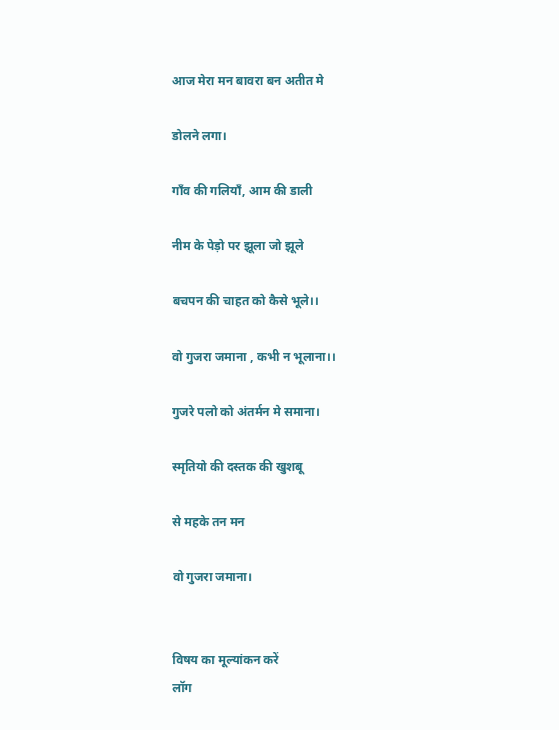आज मेरा मन बावरा बन अतीत मे

डोलने लगा।

गाँव की गलियाँ, आम की डाली

नीम के पेड़ो पर झूला जो झूले

बचपन की चाहत को कैसे भूले।।

वो गुजरा जमाना , कभी न भूलाना।।

गुजरे पलो को अंतर्मन मे समाना।

स्मृतियो की दस्तक की खुशबू

से महके तन मन

वो गुजरा जमाना।


विषय का मूल्यांकन करें
लॉग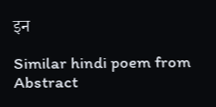इन

Similar hindi poem from Abstract